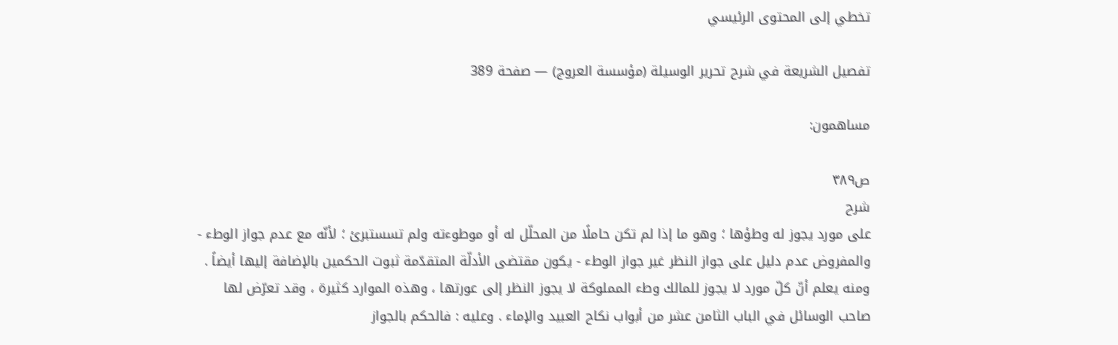تخطي إلى المحتوى الرئيسي

تفصيل الشريعة في شرح تحرير الوسيلة (مؤسسة العروج) — صفحة 389

مساهمون:

ص٣٨٩
شرح
على مورد يجوز له وطؤها ؛ وهو ما إذا لم تكن حاملًا من المحلّل له أو موطوءته ولم تسستبرئ ؛ لأنّه مع عدم جواز الوطء - والمفروض عدم دليل على جواز النظر غير جواز الوطء - يكون مقتضى الأدلّة المتقدّمة ثبوت الحكمين بالإضافة إليها أيضاً . ومنه يعلم أنّ كلّ مورد لا يجوز للمالك وطء المملوكة لا يجوز النظر إلى عورتها ، وهذه الموارد كثيرة ، وقد تعرّض لها صاحب الوسائل في الباب الثامن عشر من أبواب نكاح العبيد والإماء . وعليه : فالحكم بالجواز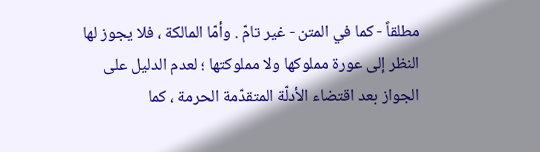مطلقاً - كما في المتن - غير تامّ . وأمّا المالكة ، فلا يجوز لها النظر إلى عورة مملوكها ولا مملوكتها ؛ لعدم الدليل على الجواز بعد اقتضاء الأدلّة المتقدّمة الحرمة ، كما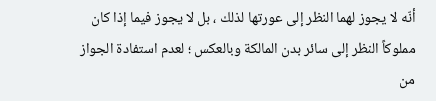أنّه لا يجوز لهما النظر إلى عورتها لذلك ، بل لا يجوز فيما إذا كان مملوكاً النظر إلى سائر بدن المالكة وبالعكس ؛ لعدم استفادة الجواز من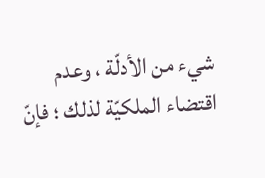شيء من الأدلّة ، وعدم اقتضاء الملكيّة لذلك ؛ فإنّ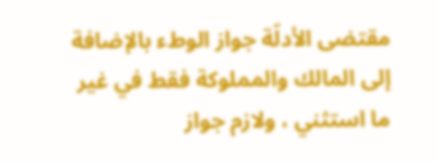مقتضى الأدلّة جواز الوطء بالإضافة إلى المالك والمملوكة فقط في غير ما استثني ، ولازم جواز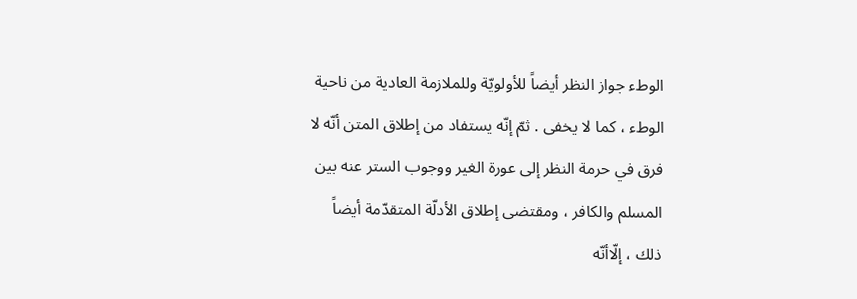الوطء جواز النظر أيضاً للأولويّة وللملازمة العادية من ناحية الوطء ، كما لا يخفى . ثمّ إنّه يستفاد من إطلاق المتن أنّه لا فرق في حرمة النظر إلى عورة الغير ووجوب الستر عنه بين المسلم والكافر ، ومقتضى إطلاق الأدلّة المتقدّمة أيضاً ذلك ، إلّاأنّه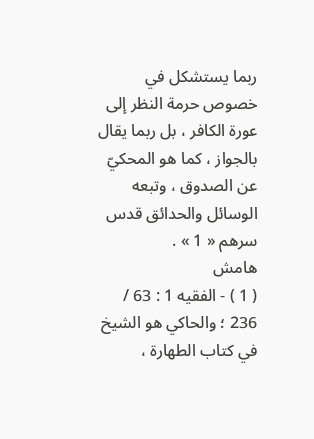ربما يستشكل في خصوص حرمة النظر إلى عورة الكافر ، بل ربما يقال بالجواز ، كما هو المحكيّ عن الصدوق ، وتبعه الوسائل والحدائق قدس سرهم « 1 » .
هامش
( 1 ) - الفقيه 1 : 63 / 236 ؛ والحاكي هو الشيخ في كتاب الطهارة ،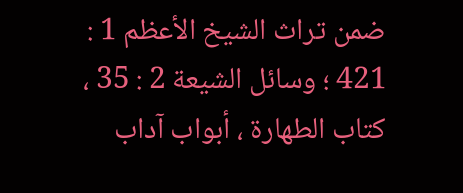ضمن تراث الشيخ الأعظم 1 : 421 ؛ وسائل الشيعة 2 : 35 ، كتاب الطهارة ، أبواب آداب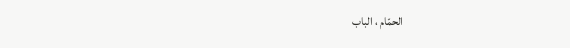الحمّام ، الباب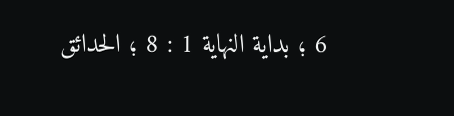6 ؛ بداية النهاية 1 : 8 ؛ الحدائق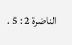الناضرة 2 : 5 .